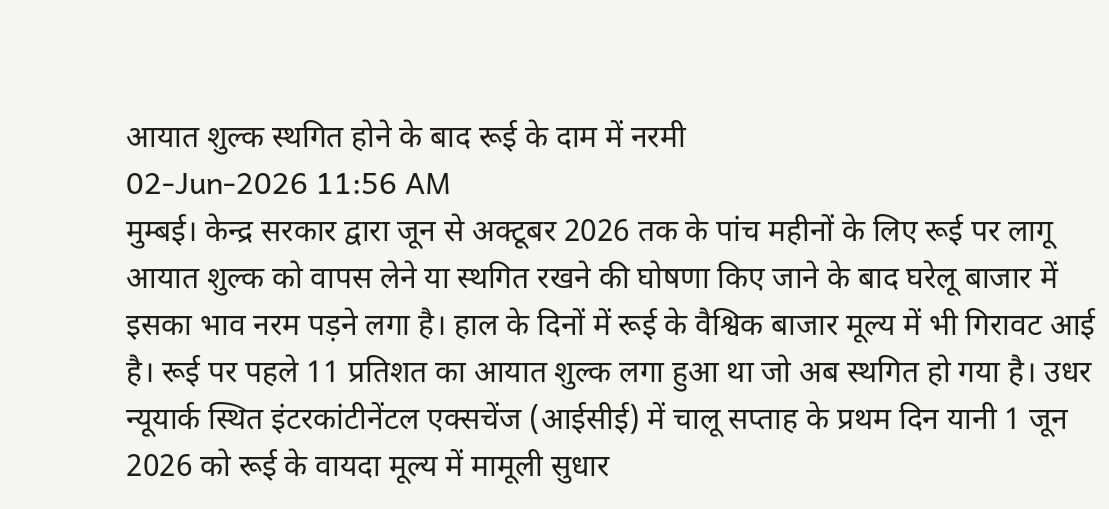आयात शुल्क स्थगित होने के बाद रूई के दाम में नरमी
02-Jun-2026 11:56 AM
मुम्बई। केन्द्र सरकार द्वारा जून से अक्टूबर 2026 तक के पांच महीनों के लिए रूई पर लागू आयात शुल्क को वापस लेने या स्थगित रखने की घोषणा किए जाने के बाद घरेलू बाजार में इसका भाव नरम पड़ने लगा है। हाल के दिनों में रूई के वैश्विक बाजार मूल्य में भी गिरावट आई है। रूई पर पहले 11 प्रतिशत का आयात शुल्क लगा हुआ था जो अब स्थगित हो गया है। उधर न्यूयार्क स्थित इंटरकांटीनेंटल एक्सचेंज (आईसीई) में चालू सप्ताह के प्रथम दिन यानी 1 जून 2026 को रूई के वायदा मूल्य में मामूली सुधार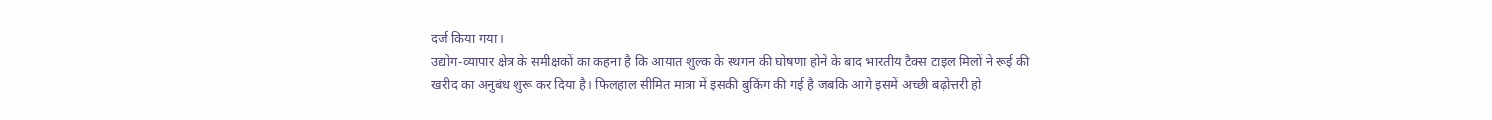दर्ज किया गया।
उद्योग-व्यापार क्षेत्र के समीक्षकों का कहना है कि आयात शुल्क के स्थगन की घोषणा होने के बाद भारतीय टैक्स टाइल मिलों ने रूई की खरीद का अनुबंध शुरू कर दिया है। फिलहाल सीमित मात्रा में इसकी बुकिंग की गई है जबकि आगे इसमें अच्छी बढ़ोत्तरी हो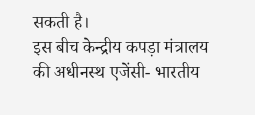सकती है।
इस बीच केन्द्रीय कपड़ा मंत्रालय की अधीनस्थ एजेंसी- भारतीय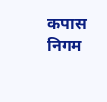कपास निगम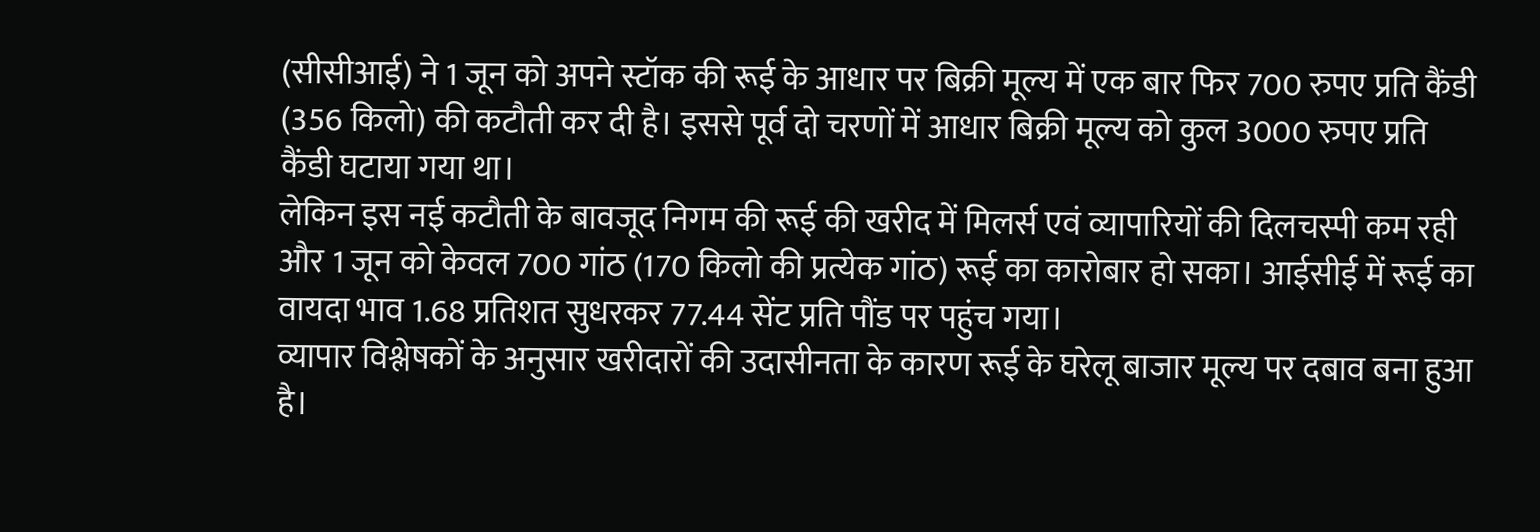(सीसीआई) ने 1 जून को अपने स्टॉक की रूई के आधार पर बिक्री मूल्य में एक बार फिर 700 रुपए प्रति कैंडी (356 किलो) की कटौती कर दी है। इससे पूर्व दो चरणों में आधार बिक्री मूल्य को कुल 3000 रुपए प्रति कैंडी घटाया गया था।
लेकिन इस नई कटौती के बावजूद निगम की रूई की खरीद में मिलर्स एवं व्यापारियों की दिलचस्पी कम रही और 1 जून को केवल 700 गांठ (170 किलो की प्रत्येक गांठ) रूई का कारोबार हो सका। आईसीई में रूई का वायदा भाव 1.68 प्रतिशत सुधरकर 77.44 सेंट प्रति पौंड पर पहुंच गया।
व्यापार विश्लेषकों के अनुसार खरीदारों की उदासीनता के कारण रूई के घरेलू बाजार मूल्य पर दबाव बना हुआ है।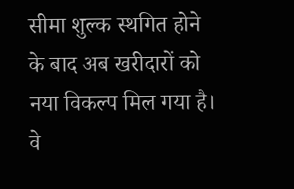सीमा शुल्क स्थगित होने के बाद अब खरीदारों को नया विकल्प मिल गया है।
वे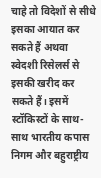चाहे तो विदेशों से सीधे इसका आयात कर सकते हैं अथवा स्वेदशी रिसेलर्स से इसकी खरीद कर सकते हैं। इसमें स्टॉकिस्टों के साथ-साथ भारतीय कपास निगम और बहुराष्ट्रीय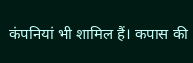कंपनियां भी शामिल हैं। कपास की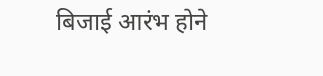बिजाई आरंभ होने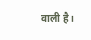वाली है।